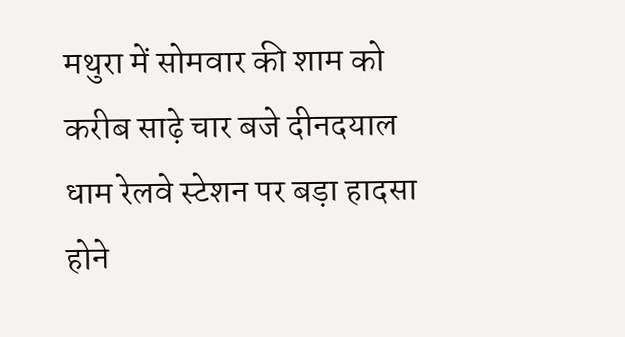मथुरा में सोमवार की शाम को करीब साढ़े चार बजे दीनदयाल धाम रेलवे स्टेशन पर बड़ा हादसा होने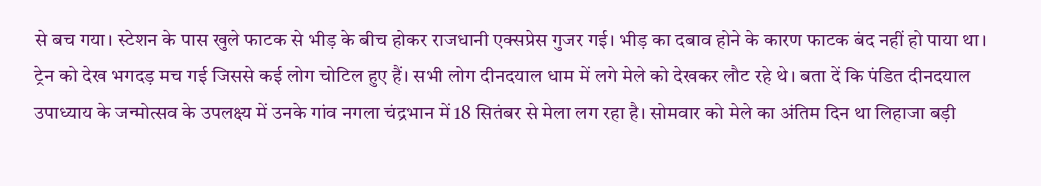से बच गया। स्टेशन के पास खुले फाटक से भीड़ के बीच होकर राजधानी एक्सप्रेस गुजर गई। भीड़ का दबाव होने के कारण फाटक बंद नहीं हो पाया था।
ट्रेन को देख भगदड़ मच गई जिससे कई लोग चोटिल हुए हैं। सभी लोग दीनदयाल धाम में लगे मेले को देखकर लौट रहे थे। बता दें कि पंडित दीनदयाल उपाध्याय के जन्मोत्सव के उपलक्ष्य में उनके गांव नगला चंद्रभान में 18 सितंबर से मेला लग रहा है। सोमवार को मेले का अंतिम दिन था लिहाजा बड़ी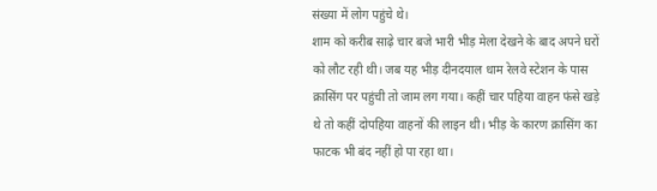संख्या में लोग पहुंचे थे।
शाम को करीब साढ़े चार बजे भारी भीड़ मेला देखने के बाद अपने घरों को लौट रही थी। जब यह भीड़ दीनदयाल धाम रेलवे स्टेशन के पास क्रासिंग पर पहुंची तो जाम लग गया। कहीं चार पहिया वाहन फंसे खड़े थे तो कहीं दोपहिया वाहनों की लाइन थी। भीड़ के कारण क्रासिंग का फाटक भी बंद नहीं हो पा रहा था।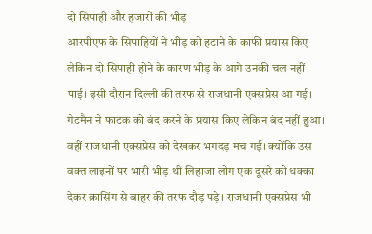दो सिपाही और हजारों की भीड़
आरपीएफ के सिपाहियों ने भीड़ को हटाने के काफी प्रयास किए लेकिन दो सिपाही होने के कारण भीड़ के आगे उनकी चल नहीं पाई। इसी दौरान दिल्ली की तरफ से राजधानी एक्सप्रेस आ गई। गेटमैन ने फाटक को बंद करने के प्रयास किए लेकिन बंद नहीं हुआ।
वहीं राजधानी एक्सप्रेस को देखकर भगदड़ मच गई। क्योंकि उस वक्त लाइनों पर भारी भीड़ थी लिहाजा लोग एक दूसरे को धक्का देकर क्रासिंग से बाहर की तरफ दौड़ पड़े। राजधानी एक्सप्रेस भी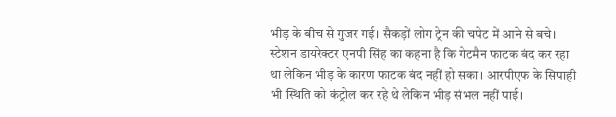भीड़ के बीच से गुजर गई। सैकड़ों लोग ट्रेन की चपेट में आने से बचे।
स्टेशन डायरेक्टर एनपी सिंह का कहना है कि गेटमैन फाटक बंद कर रहा था लेकिन भीड़ के कारण फाटक बंद नहीं हो सका। आरपीएफ के सिपाही भी स्थिति को कंट्रोल कर रहे थे लेकिन भीड़ संभल नहीं पाई।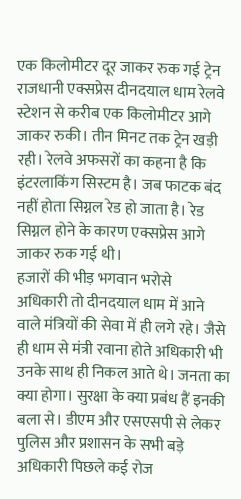एक किलोमीटर दूर जाकर रुक गई ट्रेन
राजधानी एक्सप्रेस दीनदयाल धाम रेलवे स्टेशन से करीब एक किलोमीटर आगे जाकर रुकी। तीन मिनट तक ट्रेन खड़ी रही। रेलवे अफसरों का कहना है कि इंटरलाकिंग सिस्टम है। जब फाटक बंद नहीं होता सिग्नल रेड हो जाता है। रेड सिग्नल होने के कारण एक्सप्रेस आगे जाकर रुक गई थी।
हजारों की भीड़ भगवान भरोसे
अधिकारी तो दीनदयाल धाम में आने वाले मंत्रियों की सेवा में ही लगे रहे। जैसे ही धाम से मंत्री रवाना होते अधिकारी भी उनके साथ ही निकल आते थे। जनता का क्या होगा। सुरक्षा के क्या प्रबंध हैं इनकी बला से। डीएम और एसएसपी से लेकर पुलिस और प्रशासन के सभी बड़े अधिकारी पिछले कई रोज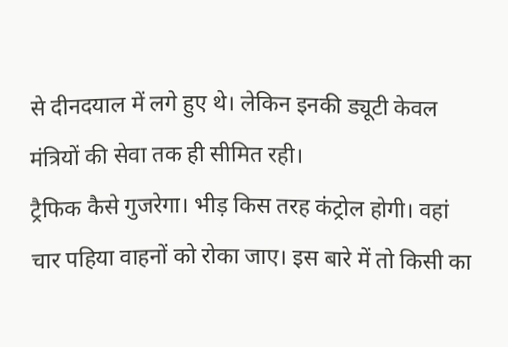से दीनदयाल में लगे हुए थे। लेकिन इनकी ड्यूटी केवल मंत्रियों की सेवा तक ही सीमित रही।
ट्रैफिक कैसे गुजरेगा। भीड़ किस तरह कंट्रोल होगी। वहां चार पहिया वाहनों को रोका जाए। इस बारे में तो किसी का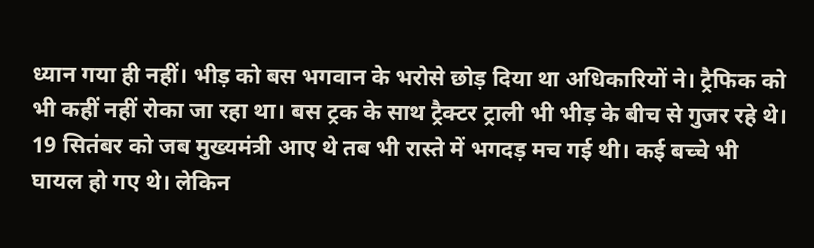ध्यान गया ही नहीं। भीड़ को बस भगवान के भरोसे छोड़ दिया था अधिकारियों ने। ट्रैफिक को भी कहीं नहीं रोका जा रहा था। बस ट्रक के साथ ट्रैक्टर ट्राली भी भीड़ के बीच से गुजर रहे थे। 19 सितंबर को जब मुख्यमंत्री आए थे तब भी रास्ते में भगदड़ मच गई थी। कई बच्चे भी घायल हो गए थे। लेकिन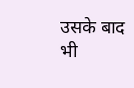उसके बाद भी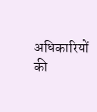अधिकारियों की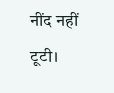नींद नहीं टूटी।